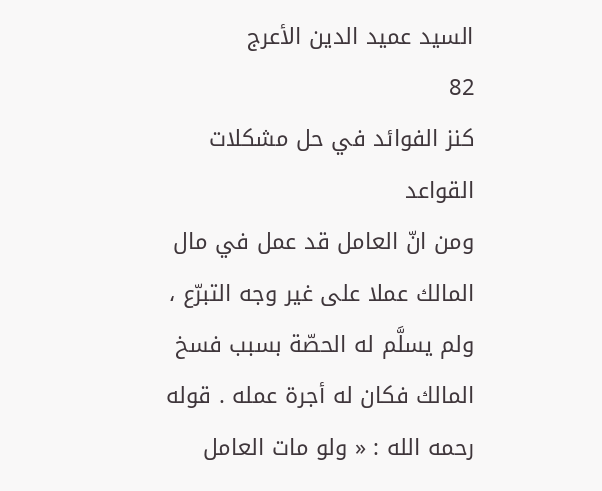السيد عميد الدين الأعرج
82
كنز الفوائد في حل مشكلات القواعد
ومن انّ العامل قد عمل في مال المالك عملا على غير وجه التبرّع ، ولم يسلَّم له الحصّة بسبب فسخ المالك فكان له أجرة عمله . قوله رحمه الله : « ولو مات العامل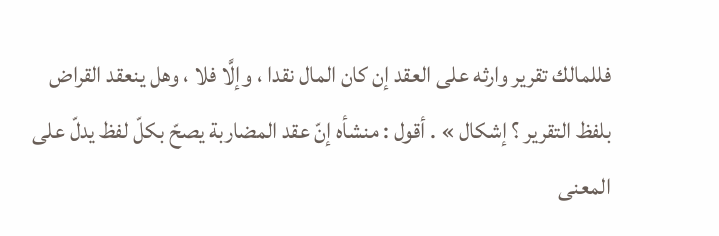فللمالك تقرير وارثه على العقد إن كان المال نقدا ، وإلَّا فلا ، وهل ينعقد القراض بلفظ التقرير ؟ إشكال » . أقول : منشأه إنّ عقد المضاربة يصحّ بكلّ لفظ يدلّ على المعنى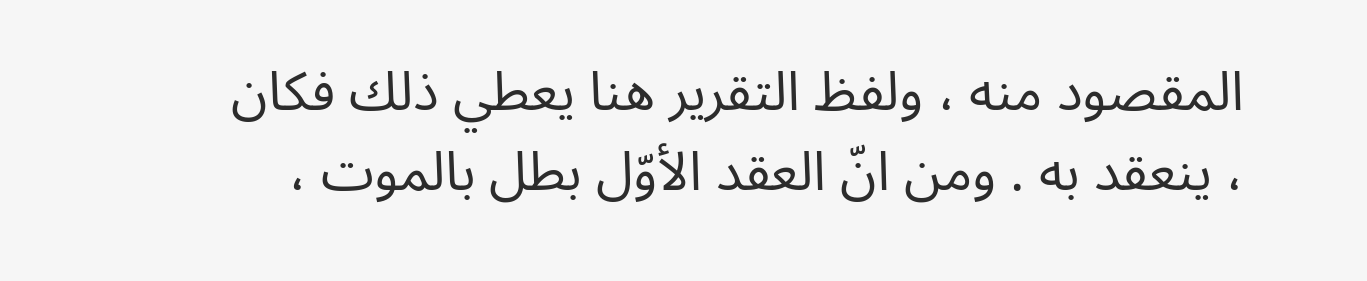المقصود منه ، ولفظ التقرير هنا يعطي ذلك فكان ، ينعقد به . ومن انّ العقد الأوّل بطل بالموت ،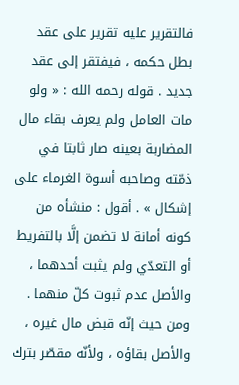فالتقرير عليه تقرير على عقد بطل حكمه ، فيفتقر إلى عقد جديد . قوله رحمه الله : « ولو مات العامل ولم يعرف بقاء مال المضاربة بعينه صار ثابتا في ذمّته وصاحبه أسوة الغرماء على إشكال » . أقول : منشأه من كونه أمانة لا تضمن إلَّا بالتفريط أو التعدّي ولم يثبت أحدهما ، والأصل عدم ثبوت كلّ منهما . ومن حيث إنّه قبض مال غيره ، والأصل بقاؤه ، ولأنّه مقصّر بترك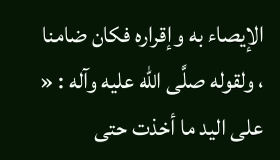الإيصاء به وإقراره فكان ضامنا ، ولقوله صلَّى الله عليه وآله : « على اليد ما أخذت حتى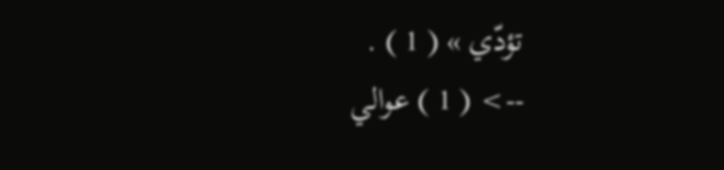تؤدّي » ( 1 ) .
--> ( 1 ) عوالي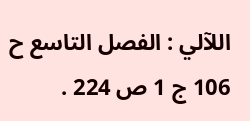اللآلي : الفصل التاسع ح 106 ج 1 ص 224 .